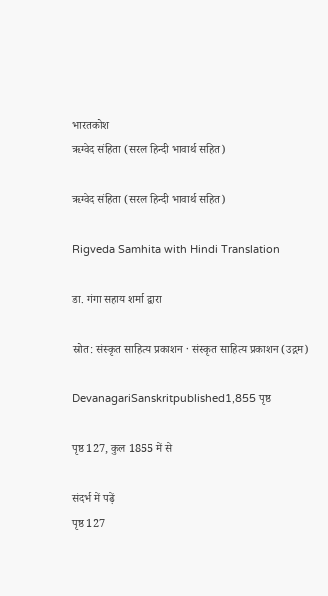भारतकोश
ऋग्वेद संहिता (सरल हिन्दी भावार्थ सहित)

ऋग्वेद संहिता (सरल हिन्दी भावार्थ सहित)

Rigveda Samhita with Hindi Translation

डा. गंगा सहाय शर्मा द्वारा

स्रोत: संस्कृत साहित्य प्रकाशन · संस्कृत साहित्य प्रकाशन (उद्गम)

DevanagariSanskritpublished1,855 पृष्ठ

पृष्ठ 127, कुल 1855 में से

संदर्भ में पढ़ें
पृष्ठ 127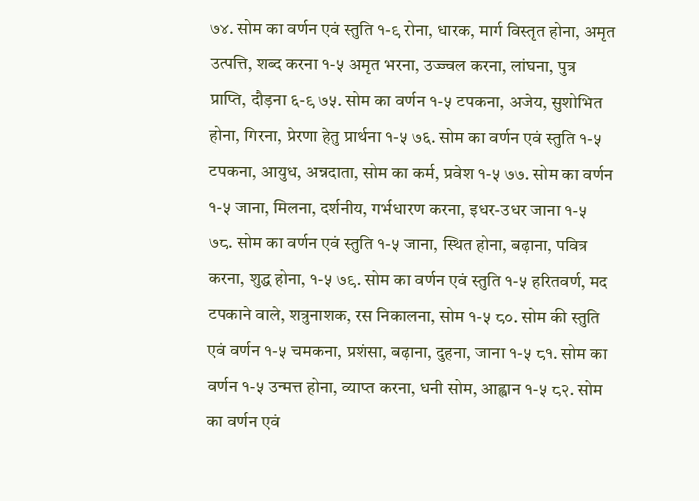७४. सोम का वर्णन एवं स्तुति १-९ रोना, धारक, मार्ग विस्तृत होना, अमृत उत्पत्ति, शब्द करना १-५ अमृत भरना, उज्ज्वल करना, लांघना, पुत्र प्राप्ति, दौड़ना ६-९ ७५. सोम का वर्णन १-५ टपकना, अजेय, सुशोभित होना, गिरना, प्रेरणा हेतु प्रार्थना १-५ ७६. सोम का वर्णन एवं स्तुति १-५ टपकना, आयुध, अन्नदाता, सोम का कर्म, प्रवेश १-५ ७७. सोम का वर्णन १-५ जाना, मिलना, दर्शनीय, गर्भधारण करना, इधर-उधर जाना १-५ ७८. सोम का वर्णन एवं स्तुति १-५ जाना, स्थित होना, बढ़ाना, पवित्र करना, शुद्ध होना, १-५ ७९. सोम का वर्णन एवं स्तुति १-५ हरितवर्ण, मद टपकाने वाले, शत्रुनाशक, रस निकालना, सोम १-५ ८०. सोम की स्तुति एवं वर्णन १-५ चमकना, प्रशंसा, बढ़ाना, दुहना, जाना १-५ ८१. सोम का वर्णन १-५ उन्मत्त होना, व्याप्त करना, धनी सोम, आह्वान १-५ ८२. सोम का वर्णन एवं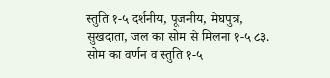स्तुति १-५ दर्शनीय, पूजनीय, मेघपुत्र, सुखदाता, जल का सोम से मिलना १-५ ८३. सोम का वर्णन व स्तुति १-५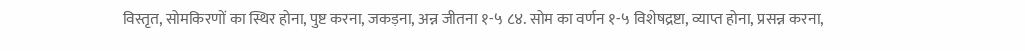विस्तृत, सोमकिरणों का स्थिर होना, पुष्ट करना, जकड़ना, अन्न जीतना १-५ ८४. सोम का वर्णन १-५ विशेषद्रष्टा, व्याप्त होना, प्रसन्न करना,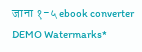जाना १-५ ebook converter DEMO Watermarks*